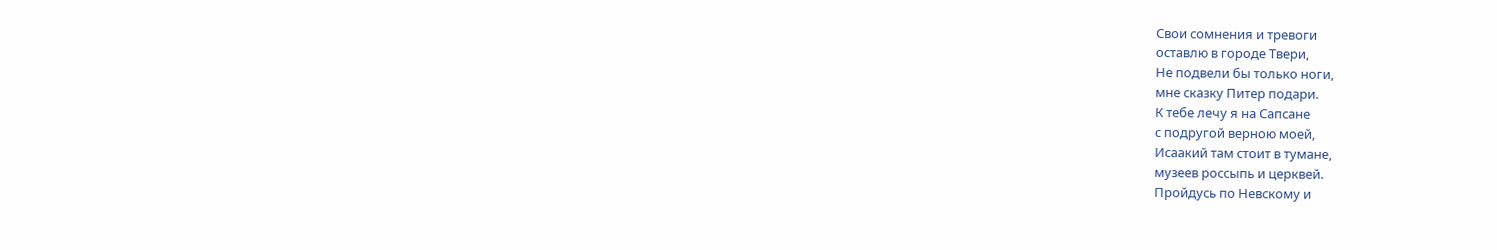Свои сомнения и тревоги
оставлю в городе Твери,
Не подвели бы только ноги,
мне сказку Питер подари.
К тебе лечу я на Сапсане
с подругой верною моей,
Исаакий там стоит в тумане,
музеев россыпь и церквей.
Пройдусь по Невскому и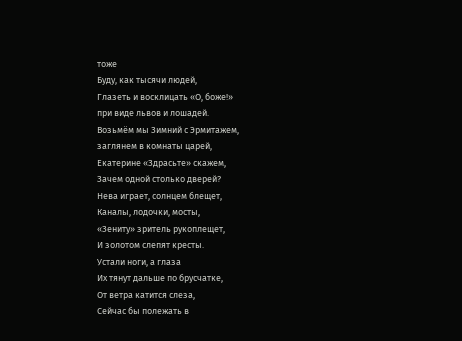тоже
Буду, как тысячи людей,
Глазеть и восклицать «О, боже!»
при виде львов и лошадей.
Возьмём мы Зимний с Эрмитажем,
заглянем в комнаты царей,
Екатерине «Здрасьте» скажем,
Зачем одной столько дверей?
Нева играет, солнцем блещет,
Каналы, лодочки, мосты,
«Зениту» зритель рукоплещет,
И золотом слепят кресты.
Устали ноги, а глаза
Их тянут дальше по брусчатке,
От ветра катится слеза,
Сейчас бы полежать в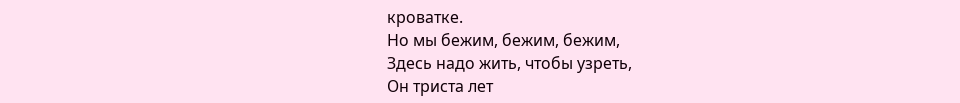кроватке.
Но мы бежим, бежим, бежим,
Здесь надо жить, чтобы узреть,
Он триста лет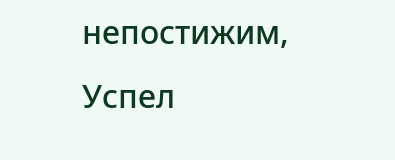непостижим,
Успел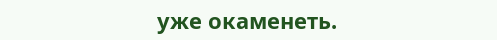уже окаменеть.